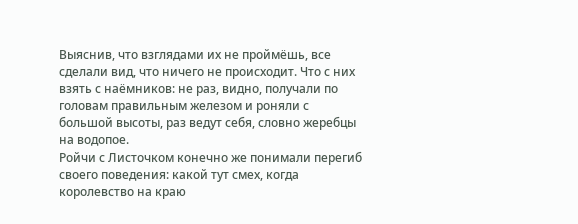Выяснив, что взглядами их не проймёшь, все сделали вид, что ничего не происходит. Что с них взять с наёмников: не раз, видно, получали по головам правильным железом и роняли с большой высоты, раз ведут себя, словно жеребцы на водопое.
Ройчи с Листочком конечно же понимали перегиб своего поведения: какой тут смех, когда королевство на краю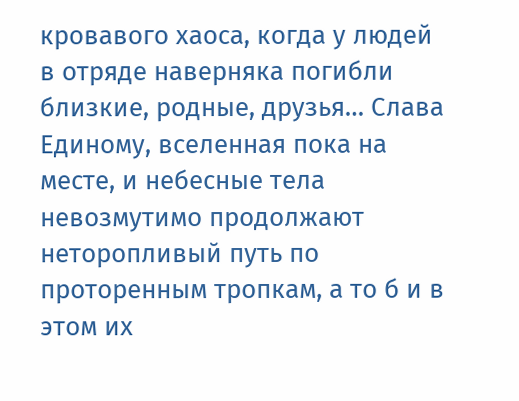кровавого хаоса, когда у людей в отряде наверняка погибли близкие, родные, друзья… Слава Единому, вселенная пока на месте, и небесные тела невозмутимо продолжают неторопливый путь по проторенным тропкам, а то б и в этом их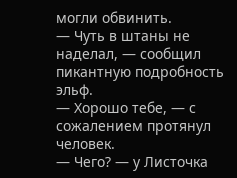могли обвинить.
— Чуть в штаны не наделал, — сообщил пикантную подробность эльф.
— Хорошо тебе, — с сожалением протянул человек.
— Чего? — у Листочка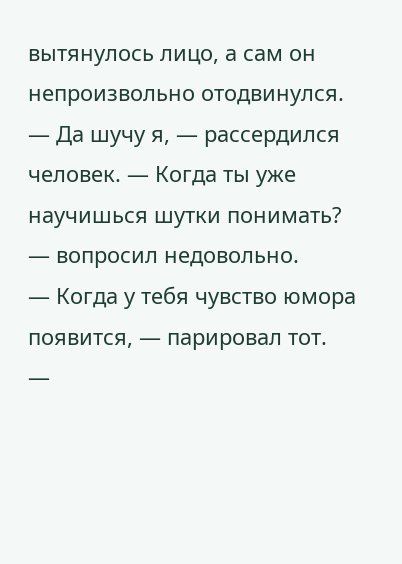вытянулось лицо, а сам он непроизвольно отодвинулся.
— Да шучу я, — рассердился человек. — Когда ты уже научишься шутки понимать? — вопросил недовольно.
— Когда у тебя чувство юмора появится, — парировал тот.
—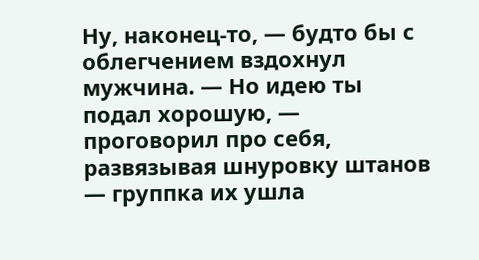Ну, наконец-то, — будто бы с облегчением вздохнул мужчина. — Но идею ты подал хорошую, — проговорил про себя, развязывая шнуровку штанов — группка их ушла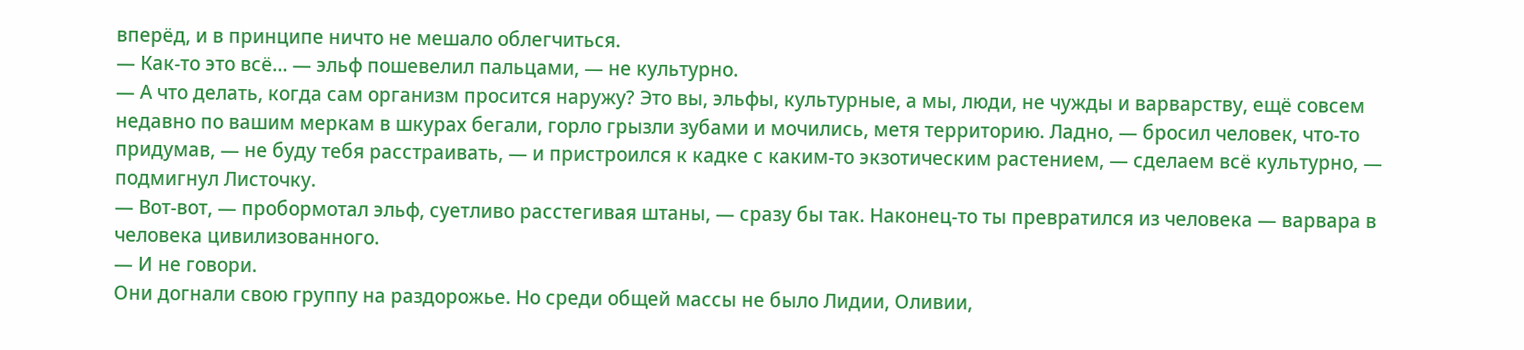вперёд, и в принципе ничто не мешало облегчиться.
— Как-то это всё… — эльф пошевелил пальцами, — не культурно.
— А что делать, когда сам организм просится наружу? Это вы, эльфы, культурные, а мы, люди, не чужды и варварству, ещё совсем недавно по вашим меркам в шкурах бегали, горло грызли зубами и мочились, метя территорию. Ладно, — бросил человек, что-то придумав, — не буду тебя расстраивать, — и пристроился к кадке с каким-то экзотическим растением, — сделаем всё культурно, — подмигнул Листочку.
— Вот-вот, — пробормотал эльф, суетливо расстегивая штаны, — сразу бы так. Наконец-то ты превратился из человека — варвара в человека цивилизованного.
— И не говори.
Они догнали свою группу на раздорожье. Но среди общей массы не было Лидии, Оливии,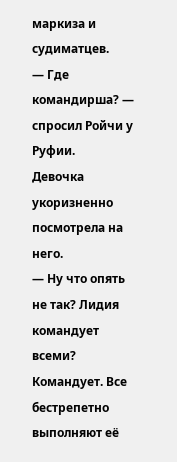маркиза и судиматцев.
— Где командирша? — спросил Ройчи у Руфии.
Девочка укоризненно посмотрела на него.
— Ну что опять не так? Лидия командует всеми? Командует. Все бестрепетно выполняют её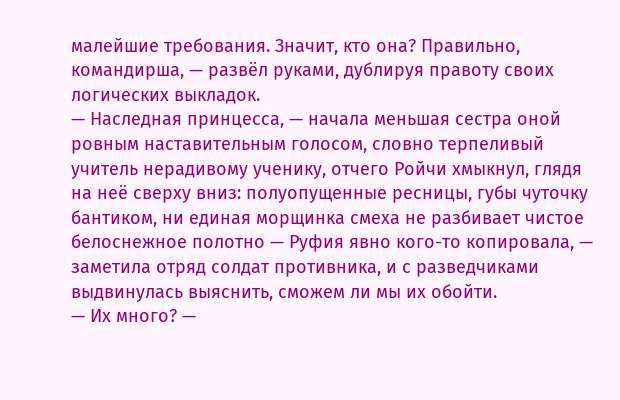малейшие требования. Значит, кто она? Правильно, командирша, — развёл руками, дублируя правоту своих логических выкладок.
— Наследная принцесса, — начала меньшая сестра оной ровным наставительным голосом, словно терпеливый учитель нерадивому ученику, отчего Ройчи хмыкнул, глядя на неё сверху вниз: полуопущенные ресницы, губы чуточку бантиком, ни единая морщинка смеха не разбивает чистое белоснежное полотно — Руфия явно кого-то копировала, — заметила отряд солдат противника, и с разведчиками выдвинулась выяснить, сможем ли мы их обойти.
— Их много? —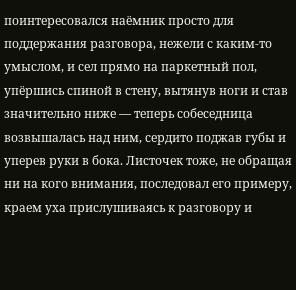поинтересовался наёмник просто для поддержания разговора, нежели с каким-то умыслом, и сел прямо на паркетный пол, упёршись спиной в стену, вытянув ноги и став значительно ниже — теперь собеседница возвышалась над ним, сердито поджав губы и уперев руки в бока. Листочек тоже, не обращая ни на кого внимания, последовал его примеру, краем уха прислушиваясь к разговору и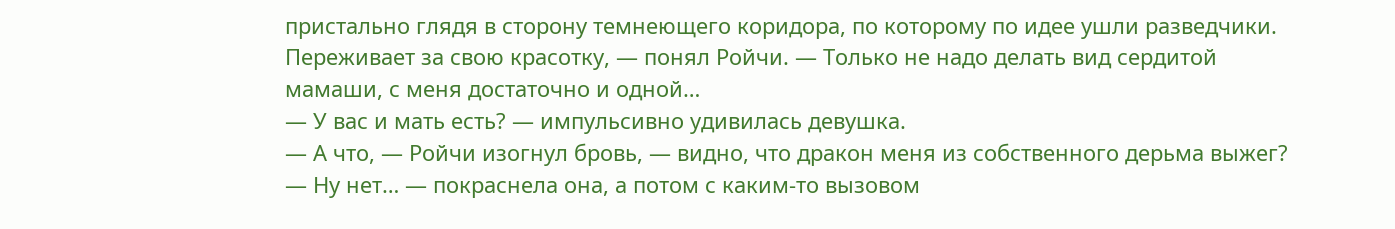пристально глядя в сторону темнеющего коридора, по которому по идее ушли разведчики. Переживает за свою красотку, — понял Ройчи. — Только не надо делать вид сердитой мамаши, с меня достаточно и одной…
— У вас и мать есть? — импульсивно удивилась девушка.
— А что, — Ройчи изогнул бровь, — видно, что дракон меня из собственного дерьма выжег?
— Ну нет… — покраснела она, а потом с каким-то вызовом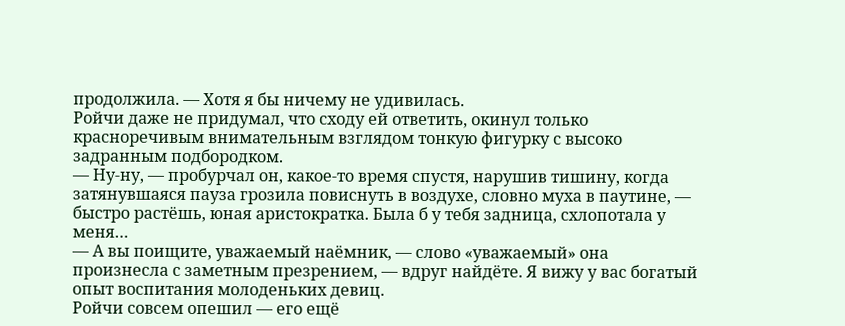продолжила. — Хотя я бы ничему не удивилась.
Ройчи даже не придумал, что сходу ей ответить, окинул только красноречивым внимательным взглядом тонкую фигурку с высоко задранным подбородком.
— Ну-ну, — пробурчал он, какое-то время спустя, нарушив тишину, когда затянувшаяся пауза грозила повиснуть в воздухе, словно муха в паутине, — быстро растёшь, юная аристократка. Была б у тебя задница, схлопотала у меня…
— А вы поищите, уважаемый наёмник, — слово «уважаемый» она произнесла с заметным презрением, — вдруг найдёте. Я вижу у вас богатый опыт воспитания молоденьких девиц.
Ройчи совсем опешил — его ещё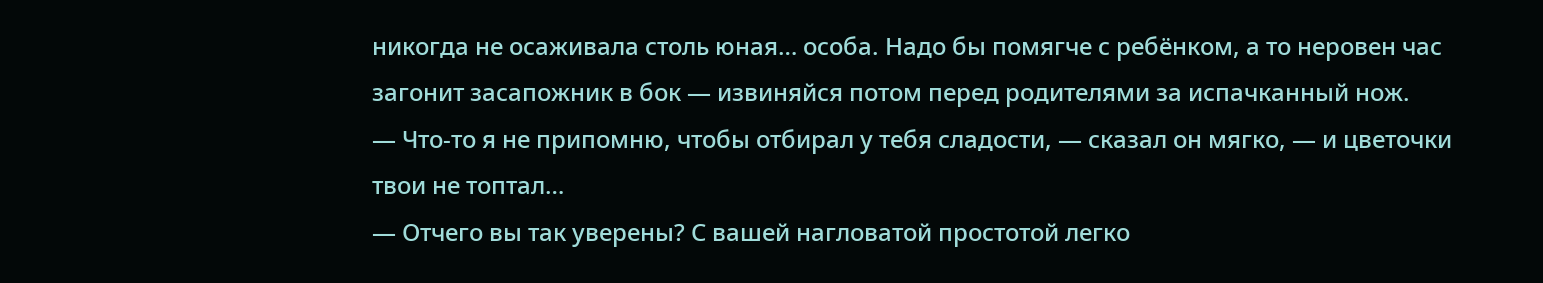никогда не осаживала столь юная… особа. Надо бы помягче с ребёнком, а то неровен час загонит засапожник в бок — извиняйся потом перед родителями за испачканный нож.
— Что-то я не припомню, чтобы отбирал у тебя сладости, — сказал он мягко, — и цветочки твои не топтал…
— Отчего вы так уверены? С вашей нагловатой простотой легко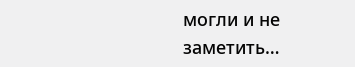могли и не заметить…